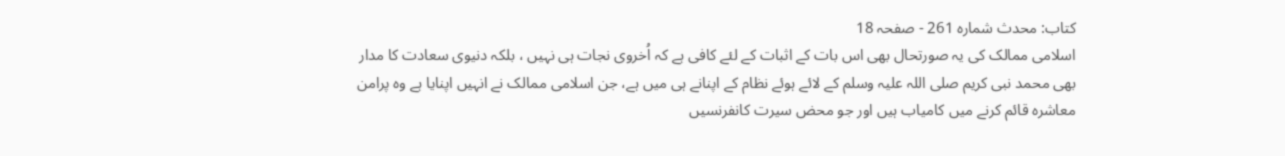کتاب: محدث شمارہ 261 - صفحہ 18
اسلامی ممالک کی یہ صورتحال بھی اس بات کے اثبات کے لئے کافی ہے کہ اُخروی نجات ہی نہیں ، بلکہ دنیوی سعادت کا مدار بھی محمد نبی کریم صلی اللہ علیہ وسلم کے لائے ہوئے نظام کے اپنانے ہی میں ہے، جن اسلامی ممالک نے انہیں اپنایا ہے وہ پرامن معاشرہ قائم کرنے میں کامیاب ہیں اور جو محض سیرت کانفرنسیں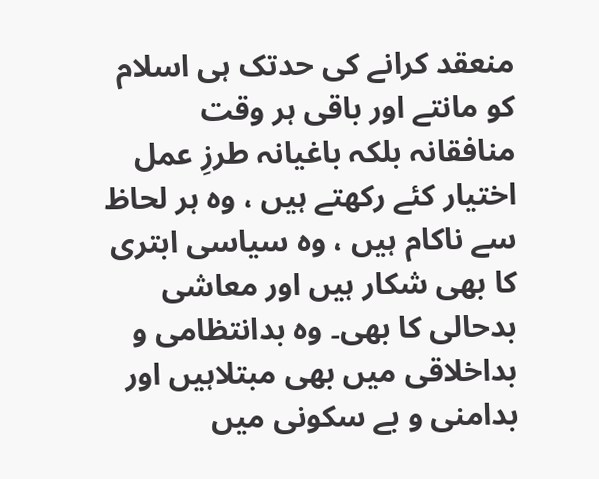منعقد کرانے کی حدتک ہی اسلام کو مانتے اور باقی ہر وقت منافقانہ بلکہ باغیانہ طرزِ عمل اختیار کئے رکھتے ہیں ، وہ ہر لحاظ سے ناکام ہیں ، وہ سیاسی ابتری کا بھی شکار ہیں اور معاشی بدحالی کا بھی۔ وہ بدانتظامی و بداخلاقی میں بھی مبتلاہیں اور بدامنی و بے سکونی میں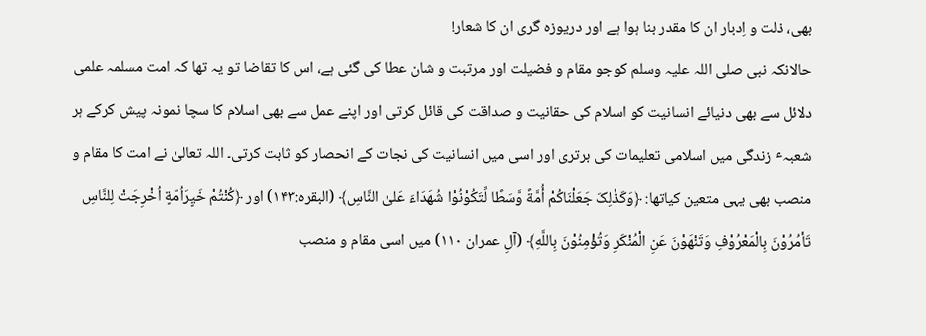بھی، ذلت و اِدبار ان کا مقدر بنا ہوا ہے اور دریوزہ گری ان کا شعار!
حالانکہ نبی صلی اللہ علیہ وسلم کوجو مقام و فضیلت اور مرتبت و شان عطا کی گئی ہے، اس کا تقاضا تو یہ تھا کہ امت مسلمہ علمی دلائل سے بھی دنیائے انسانیت کو اسلام کی حقانیت و صداقت کی قائل کرتی اور اپنے عمل سے بھی اسلام کا سچا نمونہ پیش کرکے ہر شعبہٴ زندگی میں اسلامی تعلیمات کی برتری اور اسی میں انسانیت کی نجات کے انحصار کو ثابت کرتی۔ اللہ تعالیٰ نے امت کا مقام و منصب بھی یہی متعین کیاتھا: ﴿وَکَذٰلِکَ جَعَلْنَاکُمْ أُمَّةً وَّسَطًا لِّتَکُوْنُوْا شُهَدَاءَ عَلیٰ النَّاسِ﴾ (البقرہ:۱۴۳) اور ﴿کُنْتُمْ خَيٍرَاُمّةٍ اُخْرِجَتْ لِلنَّاسِ تَأمُرُوْنَ بِالْمَعْرُوْفِ وَتَنْهَوْنَ عَنِ الْمُنْکَرِ وَتُؤْمِنُوْنَ بِاللَّهِ﴾ (آلِ عمران ۱۱۰) میں اسی مقام و منصب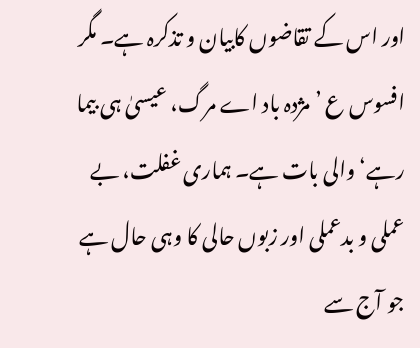اور اس کے تقاضوں کابیان و تذکرہ ہے۔ مگر افسوس ع ’مژدہ باد اے مرگ، عیسیٰ ہی بیما رہے‘ والی بات ہے۔ ہماری غفلت، بے عملی و بدعملی اور زبوں حالی کا وہی حال ہے جو آج سے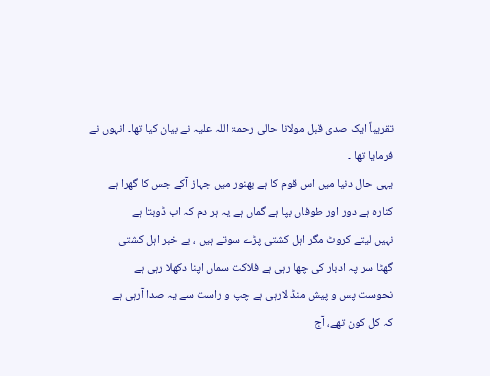تقریباً ایک صدی قبل مولانا حالی رحمۃ اللہ علیہ نے بیان کیا تھا۔ انہوں نے فرمایا تھا ۔
یہی حال دنیا میں اس قوم کا ہے بھنور میں جہاز آکے جس کا گھرا ہے
کنارہ ہے دور اور طوفاں بپا ہے گماں ہے یہ ہر دم کہ اب ڈوبتا ہے
نہیں لیتے کروٹ مگر اہل کشتی پڑے سوتے ہیں ، بے خبر اہل کشتی
گھٹا سر پہ ادبار کی چھا رہی ہے فلاکت سماں اپنا دکھلا رہی ہے
نحوست پس و پیش منڈ لارہی ہے چپ و راست سے یہ صدا آرہی ہے
کہ کل کون تھے، آج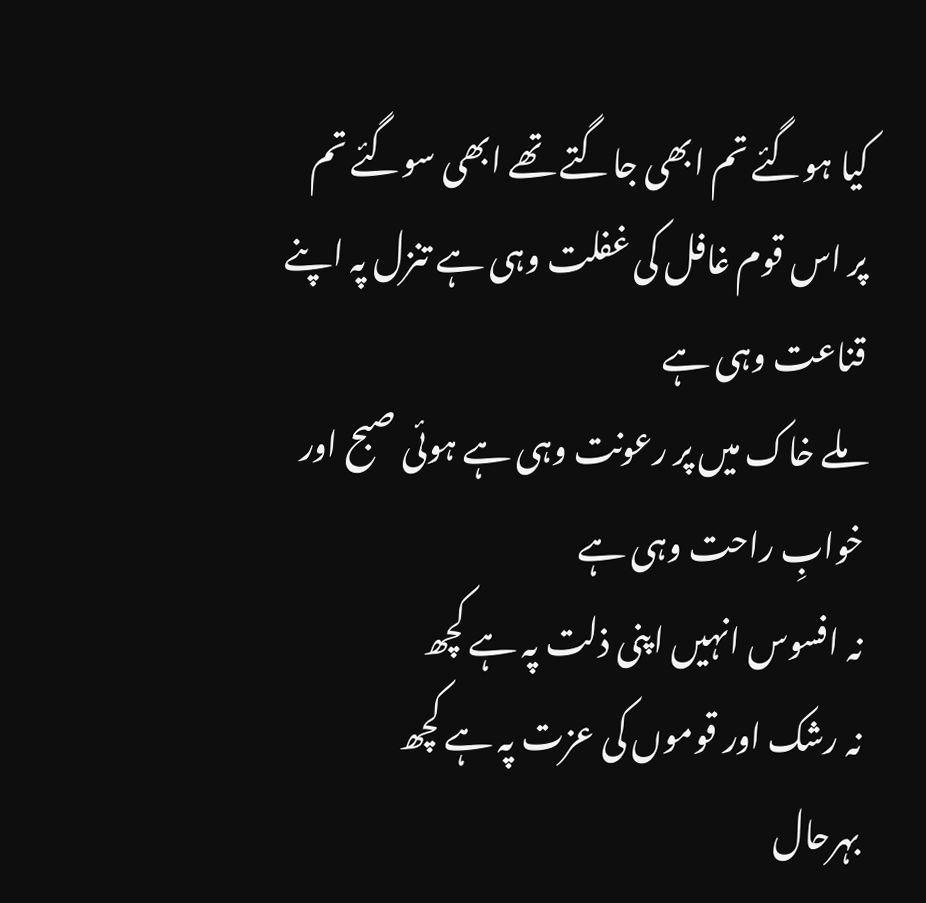کیا ہوگئے تم ابھی جاگتے تھے ابھی سوگئے تم
پر اس قوم غافل کی غفلت وہی ہے تنزل پہ اپنے قناعت وہی ہے
ملے خاک میں پر رعونت وہی ہے ہوئی صبح اور خوابِ راحت وہی ہے
نہ افسوس انہیں اپنی ذلت پہ ہے کچھ
نہ رشک اور قوموں کی عزت پہ ہے کچھ
بہرحال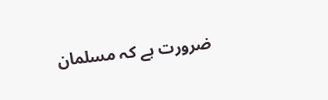ضرورت ہے کہ مسلمان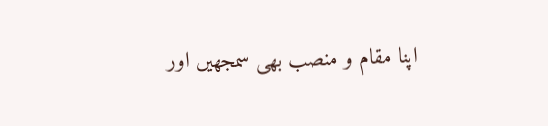اپنا مقام و منصب بھی سمجھیں اور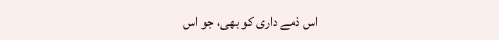اس ذمے داری کو بھی، جو اس